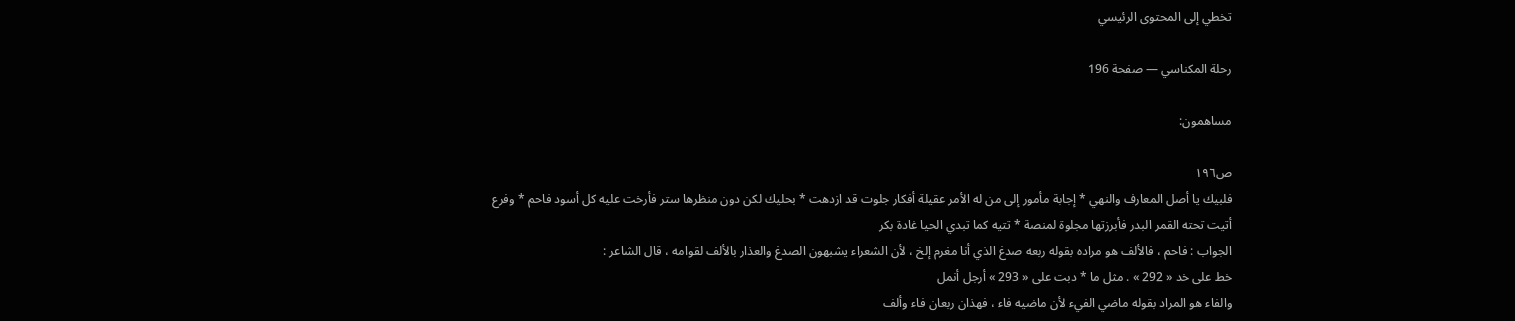تخطي إلى المحتوى الرئيسي

رحلة المكناسي — صفحة 196

مساهمون:

ص١٩٦
فلبيك يا أصل المعارف والنهي * إجابة مأمور إلى من له الأمر عقيلة أفكار جلوت قد ازدهت * بحليك لكن دون منظرها ستر فأرخت عليه كل أسود فاحم * وفرع أتيت تحته القمر البدر فأبرزتها مجلوة لمنصة * تتيه كما تبدي الحيا غادة بكر
الجواب : فاحم ، فالألف هو مراده بقوله ربعه صدغ الذي أنا مغرم إلخ ، لأن الشعراء يشبهون الصدغ والعذار بالألف لقوامه ، قال الشاعر :
خط على خد « 292 » . مثل ما * دبت على « 293 » أرجل أنمل
والفاء هو المراد بقوله ماضي الفيء لأن ماضيه فاء ، فهذان ربعان فاء وألف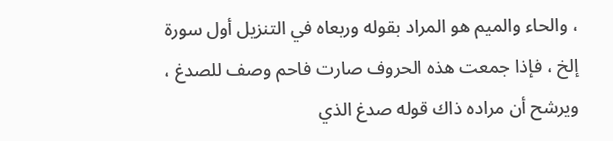، والحاء والميم هو المراد بقوله وربعاه في التنزيل أول سورة إلخ ، فإذا جمعت هذه الحروف صارت فاحم وصف للصدغ ، ويرشح أن مراده ذاك قوله صدغ الذي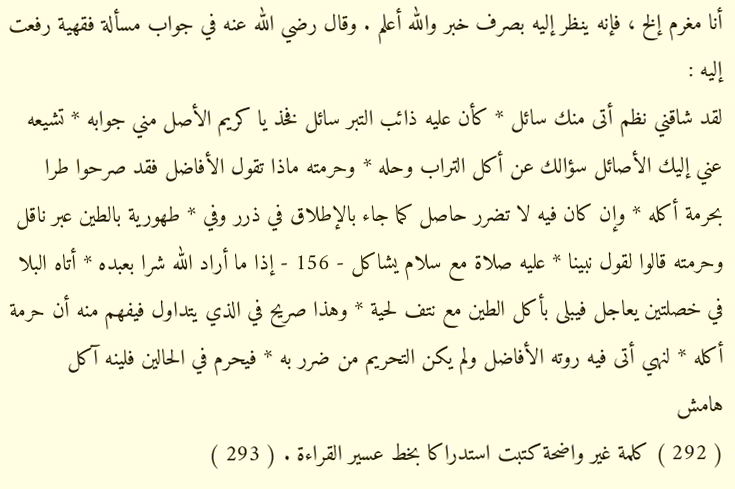أنا مغرم إلخ ، فإنه ينظر إليه بصرف خبر والله أعلم . وقال رضي الله عنه في جواب مسألة فقهية رفعت إليه :
لقد شاقني نظم أتى منك سائل * كأن عليه ذائب التبر سائل فخذ يا كريم الأصل مني جوابه * تشيعه عني إليك الأصائل سؤالك عن أكل التراب وحله * وحرمته ماذا تقول الأفاضل فقد صرحوا طرا بحرمة أكله * وإن كان فيه لا تضرر حاصل كما جاء بالإطلاق في ذرر وفي * طهورية بالطين عبر ناقل وحرمته قالوا لقول نبينا * عليه صلاة مع سلام يشاكل - 156 - إذا ما أراد الله شرا بعبده * أتاه البلا في خصلتين يعاجل فيبلى بأكل الطين مع نتف لحية * وهذا صريح في الذي يتداول فيفهم منه أن حرمة أكله * لنهي أتى فيه روته الأفاضل ولم يكن التحريم من ضرر به * فيحرم في الحالين فلينه آكل
هامش
( 292 ) كلمة غير واضحة كتبت استدراكا بخط عسير القراءة . ( 293 )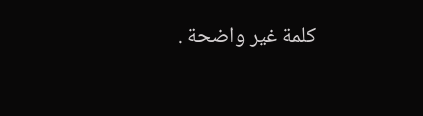كلمة غير واضحة .